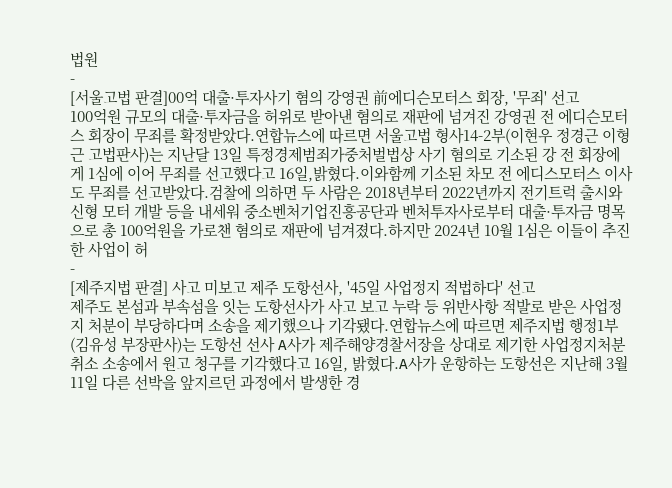법원
-
[서울고법 판결]00억 대출·투자사기 혐의 강영권 前에디슨모터스 회장, '무죄' 선고
100억원 규모의 대출·투자금을 허위로 받아낸 혐의로 재판에 넘겨진 강영권 전 에디슨모터스 회장이 무죄를 확정받았다.연합뉴스에 따르면 서울고법 형사14-2부(이현우 정경근 이형근 고법판사)는 지난달 13일 특정경제범죄가중처벌법상 사기 혐의로 기소된 강 전 회장에게 1심에 이어 무죄를 선고했다고 16일,밝혔다.이와함께 기소된 차모 전 에디스모터스 이사도 무죄를 선고받았다.검찰에 의하면 두 사람은 2018년부터 2022년까지 전기트럭 출시와 신형 모터 개발 등을 내세워 중소벤처기업진흥공단과 벤처투자사로부터 대출·투자금 명목으로 총 100억원을 가로챈 혐의로 재판에 넘겨졌다.하지만 2024년 10월 1심은 이들이 추진한 사업이 허
-
[제주지법 판결] 사고 미보고 제주 도항선사, '45일 사업정지 적법하다' 선고
제주도 본섬과 부속섬을 잇는 도항선사가 사고 보고 누락 등 위반사항 적발로 받은 사업정지 처분이 부당하다며 소송을 제기했으나 기각됐다.연합뉴스에 따르면 제주지법 행정1부(김유성 부장판사)는 도항선 선사 A사가 제주해양경찰서장을 상대로 제기한 사업정지처분 취소 소송에서 원고 청구를 기각했다고 16일, 밝혔다.A사가 운항하는 도항선은 지난해 3월 11일 다른 선박을 앞지르던 과정에서 발생한 경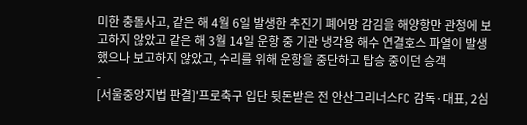미한 충돌사고, 같은 해 4월 6일 발생한 추진기 폐어망 감김을 해양항만 관청에 보고하지 않았고 같은 해 3월 14일 운항 중 기관 냉각용 해수 연결호스 파열이 발생했으나 보고하지 않았고, 수리를 위해 운항을 중단하고 탑승 중이던 승객
-
[서울중앙지법 판결]'프로축구 입단 뒷돈받은 전 안산그리너스FC 감독·대표, 2심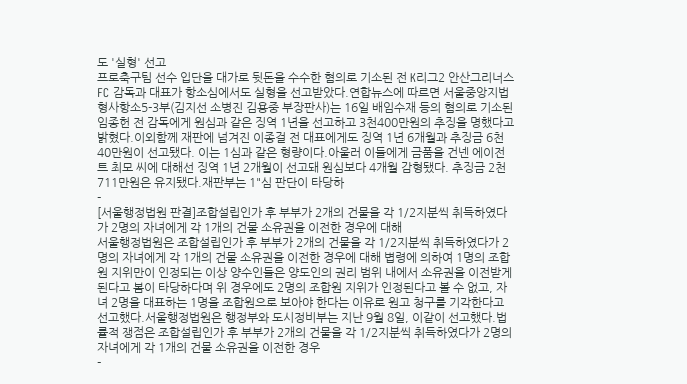도 '실형' 선고
프로축구팀 선수 입단을 대가로 뒷돈을 수수한 혐의로 기소된 전 K리그2 안산그리너스FC 감독과 대표가 항소심에서도 실형을 선고받았다.연합뉴스에 따르면 서울중앙지법 형사항소5-3부(김지선 소병진 김용중 부장판사)는 16일 배임수재 등의 혐의로 기소된 임종헌 전 감독에게 원심과 같은 징역 1년을 선고하고 3천400만원의 추징을 명했다고 밝혔다.이외함께 재판에 넘겨진 이종걸 전 대표에게도 징역 1년 6개월과 추징금 6천40만원이 선고됐다. 이는 1심과 같은 형량이다.아울러 이들에게 금품을 건넨 에이전트 최모 씨에 대해선 징역 1년 2개월이 선고돼 원심보다 4개월 감형됐다. 추징금 2천711만원은 유지됐다.재판부는 1"심 판단이 타당하
-
[서울행정법원 판결]조합설립인가 후 부부가 2개의 건물을 각 1/2지분씩 취득하였다가 2명의 자녀에게 각 1개의 건물 소유권을 이전한 경우에 대해
서울행정법원은 조합설립인가 후 부부가 2개의 건물을 각 1/2지분씩 취득하였다가 2명의 자녀에게 각 1개의 건물 소유권을 이전한 경우에 대해 볍령에 의하여 1명의 조합원 지위만이 인정되는 이상 양수인들은 양도인의 권리 범위 내에서 소유권을 이전받게 된다고 봄이 타당하다며 위 경우에도 2명의 조합원 지위가 인정된다고 볼 수 없고, 자녀 2명을 대표하는 1명을 조합원으로 보아야 한다는 이유로 원고 청구를 기각한다고 선고했다.서울행정법원은 행정부와 도시정비부는 지난 9월 8일, 이같이 선고했다.법률적 쟁점은 조합설립인가 후 부부가 2개의 건물을 각 1/2지분씩 취득하였다가 2명의 자녀에게 각 1개의 건물 소유권을 이전한 경우
-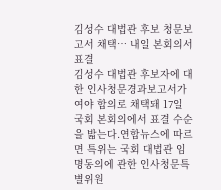김성수 대법관 후보 청문보고서 채택… 내일 본회의서 표결
김성수 대법관 후보자에 대한 인사청문경과보고서가 여야 합의로 채택돼 17일 국회 본회의에서 표결 수순을 밟는다.연합뉴스에 따르면 특위는 국회 대법관 임명동의에 관한 인사청문특별위원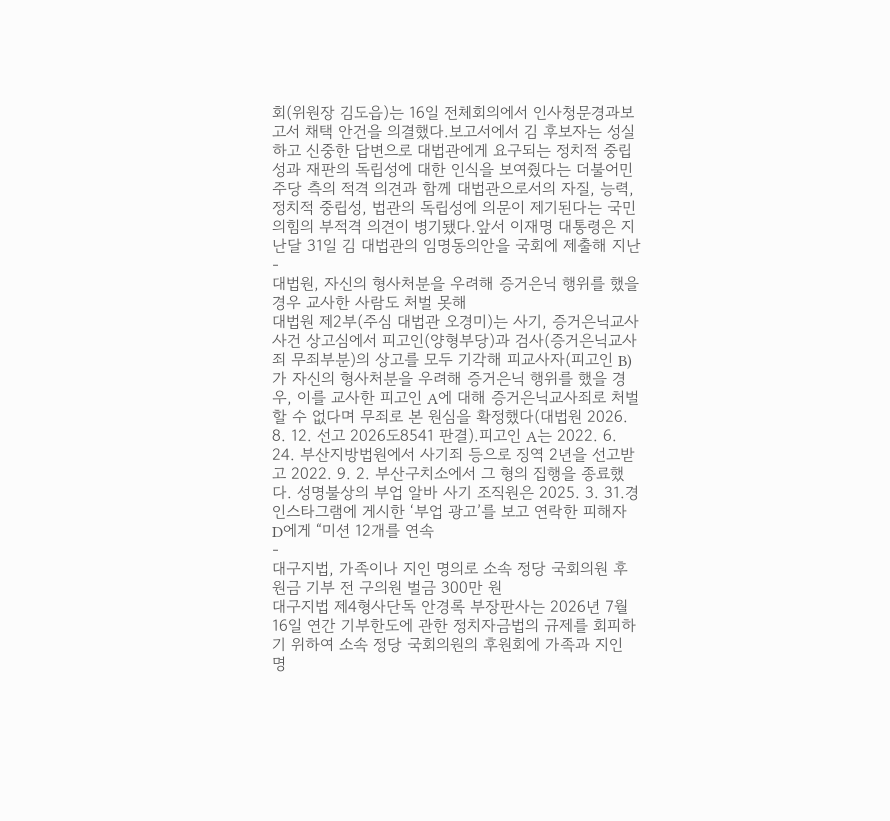회(위원장 김도읍)는 16일 전체회의에서 인사청문경과보고서 채택 안건을 의결했다.보고서에서 김 후보자는 성실하고 신중한 답변으로 대법관에게 요구되는 정치적 중립성과 재판의 독립성에 대한 인식을 보여줬다는 더불어민주당 측의 적격 의견과 함께 대법관으로서의 자질, 능력, 정치적 중립성, 법관의 독립성에 의문이 제기된다는 국민의힘의 부적격 의견이 병기됐다.앞서 이재명 대통령은 지난달 31일 김 대법관의 임명동의안을 국회에 제출해 지난
-
대법원, 자신의 형사처분을 우려해 증거은닉 행위를 했을 경우 교사한 사람도 처벌 못해
대법원 제2부(주심 대법관 오경미)는 사기, 증거은닉교사 사건 상고심에서 피고인(양형부당)과 검사(증거은닉교사죄 무죄부분)의 상고를 모두 기각해 피교사자(피고인 B)가 자신의 형사처분을 우려해 증거은닉 행위를 했을 경우, 이를 교사한 피고인 A에 대해 증거은닉교사죄로 처벌 할 수 없다며 무죄로 본 원심을 확정했다(대법원 2026. 8. 12. 선고 2026도8541 판결).피고인 A는 2022. 6. 24. 부산지방법원에서 사기죄 등으로 징역 2년을 선고받고 2022. 9. 2. 부산구치소에서 그 형의 집행을 종료했다. 성명불상의 부업 알바 사기 조직원은 2025. 3. 31.경 인스타그램에 게시한 ‘부업 광고’를 보고 연락한 피해자 D에게 “미션 12개를 연속
-
대구지법, 가족이나 지인 명의로 소속 정당 국회의원 후원금 기부 전 구의원 벌금 300만 원
대구지법 제4형사단독 안경록 부장판사는 2026년 7월 16일 연간 기부한도에 관한 정치자금법의 규제를 회피하기 위하여 소속 정당 국회의원의 후원회에 가족과 지인 명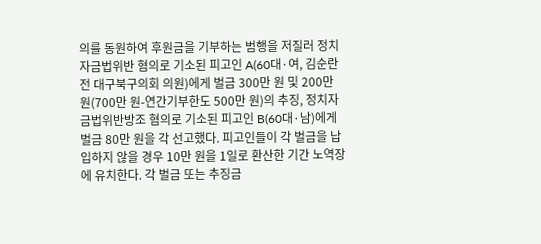의를 동원하여 후원금을 기부하는 범행을 저질러 정치자금법위반 혐의로 기소된 피고인 A(60대·여, 김순란 전 대구북구의회 의원)에게 벌금 300만 원 및 200만 원(700만 원-연간기부한도 500만 원)의 추징, 정치자금법위반방조 혐의로 기소된 피고인 B(60대·남)에게 벌금 80만 원을 각 선고했다. 피고인들이 각 벌금을 납입하지 않을 경우 10만 원을 1일로 환산한 기간 노역장에 유치한다. 각 벌금 또는 추징금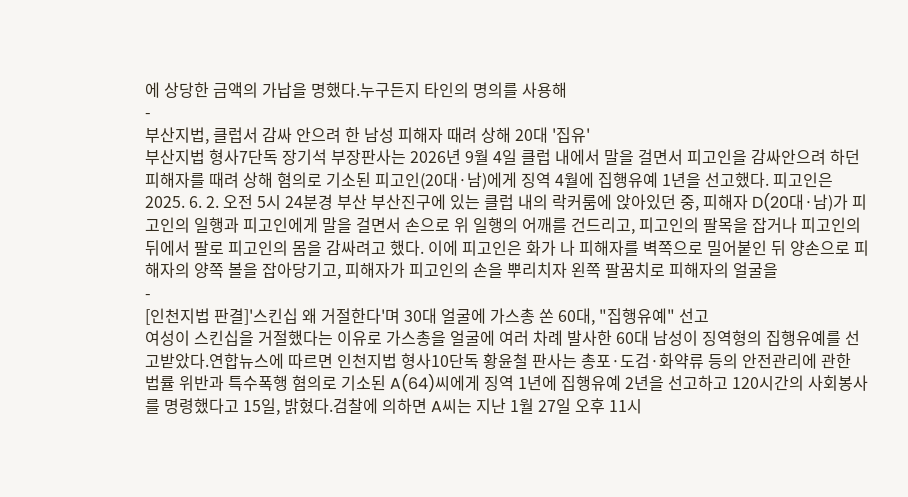에 상당한 금액의 가납을 명했다.누구든지 타인의 명의를 사용해
-
부산지법, 클럽서 감싸 안으려 한 남성 피해자 때려 상해 20대 '집유'
부산지법 형사7단독 장기석 부장판사는 2026년 9월 4일 클럽 내에서 말을 걸면서 피고인을 감싸안으려 하던 피해자를 때려 상해 혐의로 기소된 피고인(20대·남)에게 징역 4월에 집행유예 1년을 선고했다. 피고인은 2025. 6. 2. 오전 5시 24분경 부산 부산진구에 있는 클럽 내의 락커룸에 앉아있던 중, 피해자 D(20대·남)가 피고인의 일행과 피고인에게 말을 걸면서 손으로 위 일행의 어깨를 건드리고, 피고인의 팔목을 잡거나 피고인의 뒤에서 팔로 피고인의 몸을 감싸려고 했다. 이에 피고인은 화가 나 피해자를 벽쪽으로 밀어붙인 뒤 양손으로 피해자의 양쪽 볼을 잡아당기고, 피해자가 피고인의 손을 뿌리치자 왼쪽 팔꿈치로 피해자의 얼굴을
-
[인천지법 판결]'스킨십 왜 거절한다'며 30대 얼굴에 가스총 쏜 60대, "집행유예" 선고
여성이 스킨십을 거절했다는 이유로 가스총을 얼굴에 여러 차례 발사한 60대 남성이 징역형의 집행유예를 선고받았다.연합뉴스에 따르면 인천지법 형사10단독 황윤철 판사는 총포·도검·화약류 등의 안전관리에 관한 법률 위반과 특수폭행 혐의로 기소된 A(64)씨에게 징역 1년에 집행유예 2년을 선고하고 120시간의 사회봉사를 명령했다고 15일, 밝혔다.검찰에 의하면 A씨는 지난 1월 27일 오후 11시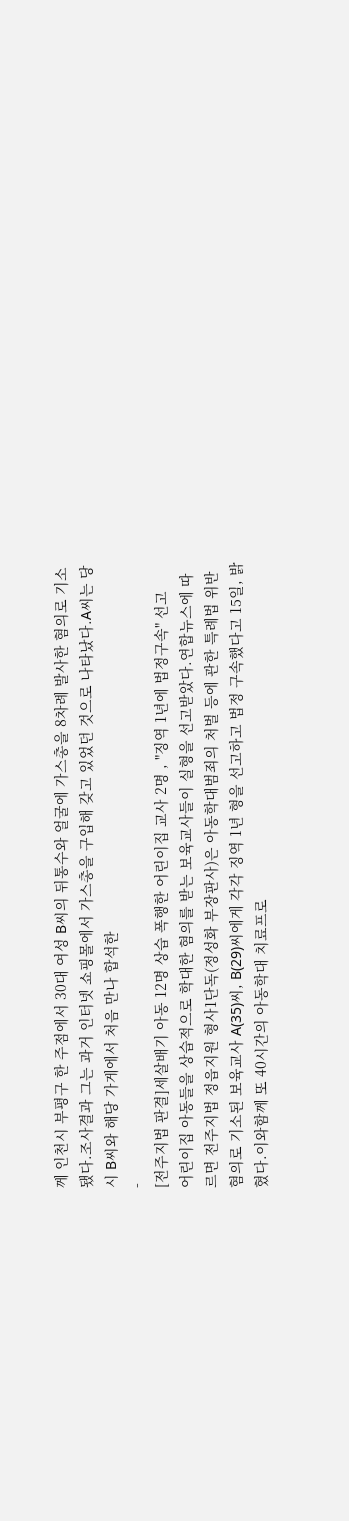께 인천시 부평구 한 주점에서 30대 여성 B씨의 뒤통수와 얼굴에 가스총을 8차례 발사한 혐의로 기소됐다.조사결과 그는 과거 인터넷 쇼핑몰에서 가스총을 구입해 갖고 있었던 것으로 나타났다.A씨는 당시 B씨와 해당 가게에서 처음 만나 합석한
-
[전주지법 판결]세살배기 아동 12명 상습 폭행한 어린이집 교사 2명 , "징역 1년에 법정구속" 선고
어린이집 아동들을 상습적으로 학대한 혐의를 받는 보육교사들이 실형을 선고받았다.연합뉴스에 따르면 전주지법 정읍지원 형사1단독(정성화 부장판사)은 아동학대범죄의 처벌 등에 관한 특례법 위반 혐의로 기소된 보육교사 A(35)씨, B(29)씨에게 각각 징역 1년 형을 선고하고 법정 구속했다고 15일, 밝혔다.이와함께 또 40시간의 아동학대 치료프로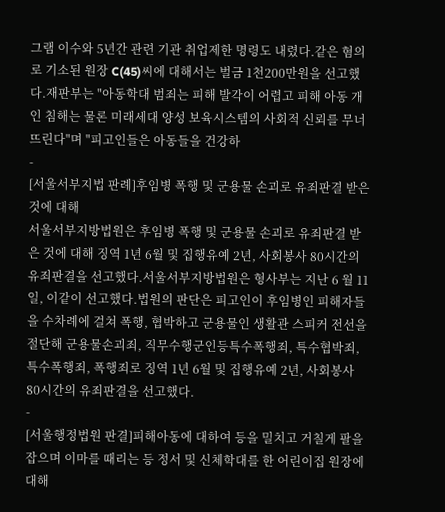그램 이수와 5년간 관련 기관 취업제한 명령도 내렸다.같은 혐의로 기소된 원장 C(45)씨에 대해서는 벌금 1천200만원을 선고했다.재판부는 "아동학대 범죄는 피해 발각이 어렵고 피해 아동 개인 침해는 물론 미래세대 양성 보육시스템의 사회적 신뢰를 무너뜨린다"며 "피고인들은 아동들을 건강하
-
[서울서부지법 판례]후임병 폭행 및 군용물 손괴로 유죄판결 받은 것에 대해
서울서부지방법원은 후임병 폭행 및 군용물 손괴로 유죄판결 받은 것에 대해 징역 1년 6월 및 집행유예 2년, 사회봉사 80시간의 유죄판결을 선고했다.서울서부지방법원은 형사부는 지난 6 월 11일, 이같이 선고했다.법원의 판단은 피고인이 후임병인 피해자들을 수차례에 걸쳐 폭행, 협박하고 군용물인 생활관 스피커 전선을 절단해 군용물손괴죄, 직무수행군인등특수폭행죄, 특수협박죄, 특수폭행죄, 폭행죄로 징역 1년 6월 및 집행유예 2년, 사회봉사 80시간의 유죄판결을 선고했다.
-
[서울행정법원 판결]피해아동에 대하여 등을 밀치고 거칠게 팔을 잡으며 이마를 때리는 등 정서 및 신체학대를 한 어린이집 원장에 대해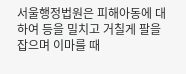서울행정법원은 피해아동에 대하여 등을 밀치고 거칠게 팔을 잡으며 이마를 때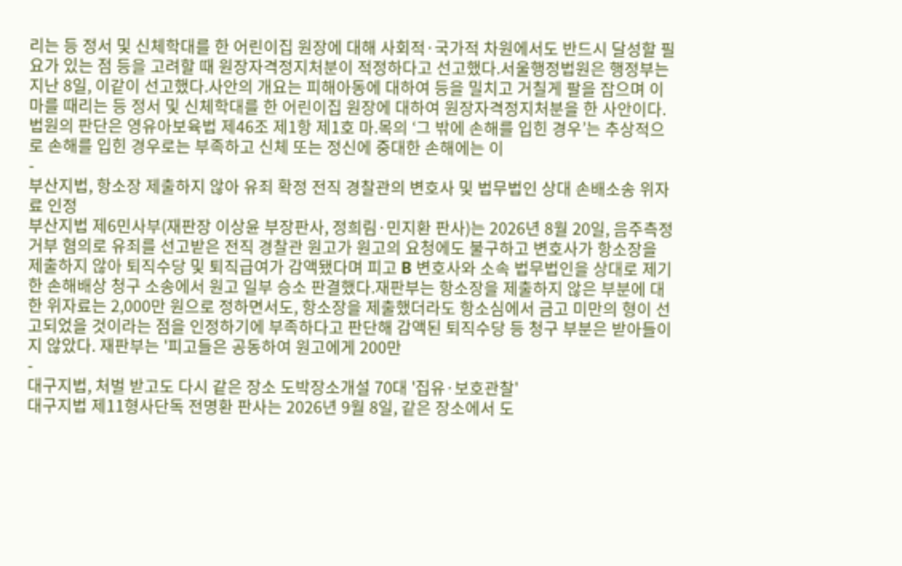리는 등 정서 및 신체학대를 한 어린이집 원장에 대해 사회적·국가적 차원에서도 반드시 달성할 필요가 있는 점 등을 고려할 때 원장자격정지처분이 적정하다고 선고했다.서울행정법원은 행정부는 지난 8일, 이같이 선고했다.사안의 개요는 피해아동에 대하여 등을 밀치고 거칠게 팔을 잡으며 이마를 때리는 등 정서 및 신체학대를 한 어린이집 원장에 대하여 원장자격정지처분을 한 사안이다.법원의 판단은 영유아보육법 제46조 제1항 제1호 마.목의 ‘그 밖에 손해를 입힌 경우’는 추상적으로 손해를 입힌 경우로는 부족하고 신체 또는 정신에 중대한 손해에는 이
-
부산지법, 항소장 제출하지 않아 유죄 확정 전직 경찰관의 변호사 및 법무법인 상대 손배소송 위자료 인정
부산지법 제6민사부(재판장 이상윤 부장판사, 정희림·민지환 판사)는 2026년 8월 20일, 음주측정거부 혐의로 유죄를 선고받은 전직 경찰관 원고가 원고의 요청에도 불구하고 변호사가 항소장을 제출하지 않아 퇴직수당 및 퇴직급여가 감액됐다며 피고 B 변호사와 소속 법무법인을 상대로 제기한 손해배상 청구 소송에서 원고 일부 승소 판결했다.재판부는 항소장을 제출하지 않은 부분에 대한 위자료는 2,000만 원으로 정하면서도, 항소장을 제출했더라도 항소심에서 금고 미만의 형이 선고되었을 것이라는 점을 인정하기에 부족하다고 판단해 감액된 퇴직수당 등 청구 부분은 받아들이지 않았다. 재판부는 '피고들은 공동하여 원고에게 200만
-
대구지법, 처벌 받고도 다시 같은 장소 도박장소개설 70대 '집유·보호관찰'
대구지법 제11형사단독 전명환 판사는 2026년 9월 8일, 같은 장소에서 도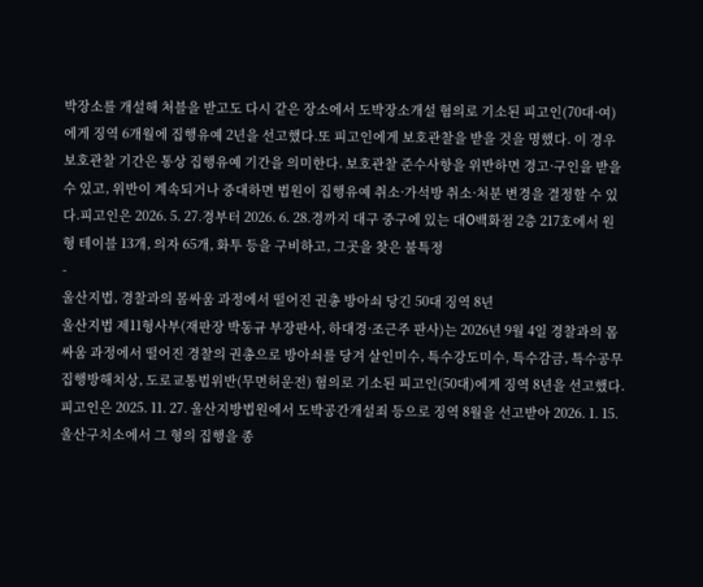박장소를 개설해 처블을 받고도 다시 같은 장소에서 도박장소개설 혐의로 기소된 피고인(70대·여)에게 징역 6개월에 집행유예 2년을 선고했다.또 피고인에게 보호관찰을 받을 것을 명했다. 이 경우 보호관찰 기간은 통상 집행유예 기간을 의미한다. 보호관찰 준수사항을 위반하면 경고·구인을 받을 수 있고, 위반이 계속되거나 중대하면 법원이 집행유예 취소·가석방 취소·처분 변경을 결정할 수 있다.피고인은 2026. 5. 27.경부터 2026. 6. 28.경까지 대구 중구에 있는 대O백화점 2층 217호에서 원형 테이블 13개, 의자 65개, 화투 등을 구비하고, 그곳을 찾은 불특정
-
울산지법, 경찰과의 몸싸움 과정에서 떨어진 권총 방아쇠 당긴 50대 징역 8년
울산지법 제11형사부(재판장 박동규 부장판사, 하대경·조근주 판사)는 2026년 9월 4일 경찰과의 몸싸움 과정에서 떨어진 경찰의 권총으로 방아쇠를 당겨 살인미수, 특수강도미수, 특수감금, 특수공무집행방해치상, 도로교통법위반(무면허운전) 혐의로 기소된 피고인(50대)에게 징역 8년을 선고했다.피고인은 2025. 11. 27. 울산지방법원에서 도박공간개설죄 등으로 징역 8월을 선고받아 2026. 1. 15. 울산구치소에서 그 형의 집행을 종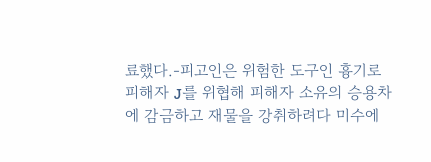료했다.-피고인은 위험한 도구인 흉기로 피해자 J를 위협해 피해자 소유의 승용차에 감금하고 재물을 강취하려다 미수에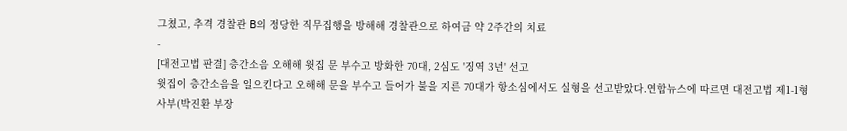그쳤고, 추격 경찰관 B의 정당한 직무집행을 방해해 경찰관으로 하여금 약 2주간의 치료
-
[대전고법 판결] 층간소음 오해해 윗집 문 부수고 방화한 70대, 2심도 '징역 3년' 선고
윗집이 층간소음을 일으킨다고 오해해 문을 부수고 들어가 불을 지른 70대가 항소심에서도 실형을 선고받았다.연합뉴스에 따르면 대전고법 제1-1형사부(박진환 부장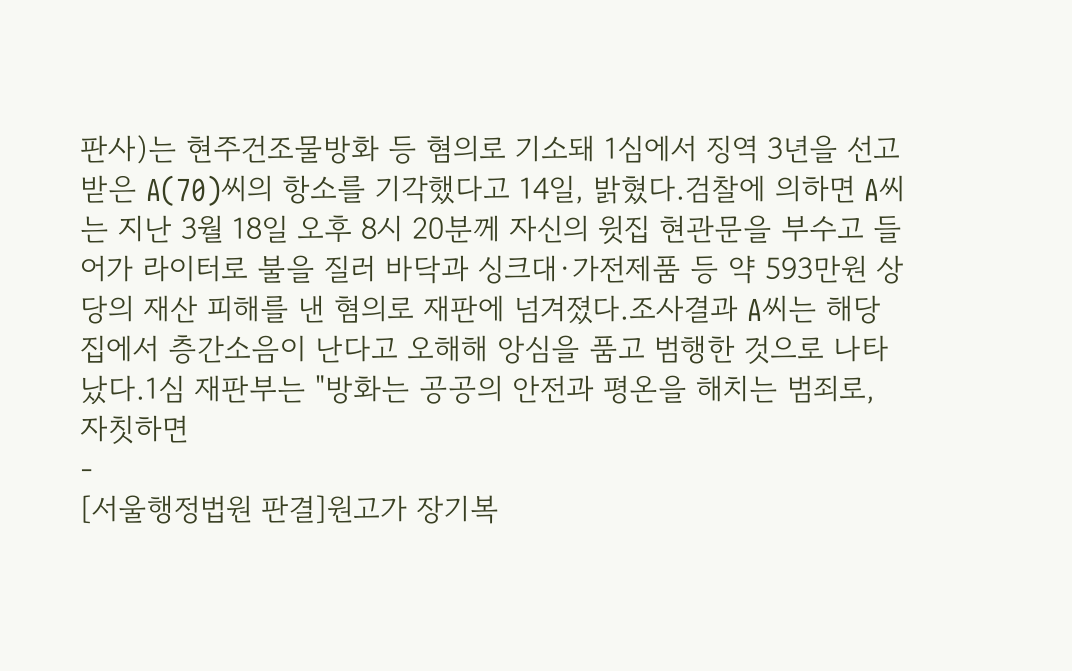판사)는 현주건조물방화 등 혐의로 기소돼 1심에서 징역 3년을 선고받은 A(70)씨의 항소를 기각했다고 14일, 밝혔다.검찰에 의하면 A씨는 지난 3월 18일 오후 8시 20분께 자신의 윗집 현관문을 부수고 들어가 라이터로 불을 질러 바닥과 싱크대·가전제품 등 약 593만원 상당의 재산 피해를 낸 혐의로 재판에 넘겨졌다.조사결과 A씨는 해당 집에서 층간소음이 난다고 오해해 앙심을 품고 범행한 것으로 나타났다.1심 재판부는 "방화는 공공의 안전과 평온을 해치는 범죄로, 자칫하면
-
[서울행정법원 판결]원고가 장기복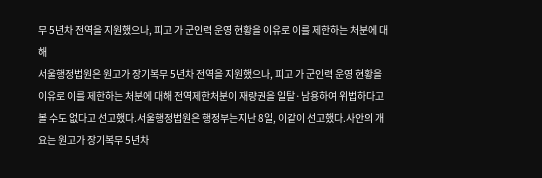무 5년차 전역을 지원했으나, 피고 가 군인력 운영 현황을 이유로 이를 제한하는 처분에 대해
서울행정법원은 원고가 장기복무 5년차 전역을 지원했으나, 피고 가 군인력 운영 현황을 이유로 이를 제한하는 처분에 대해 전역제한처분이 재량권을 일탈·남용하여 위법하다고 볼 수도 없다고 선고했다.서울행정법원은 행정부는지난 8일, 이같이 선고했다.사안의 개요는 원고가 장기복무 5년차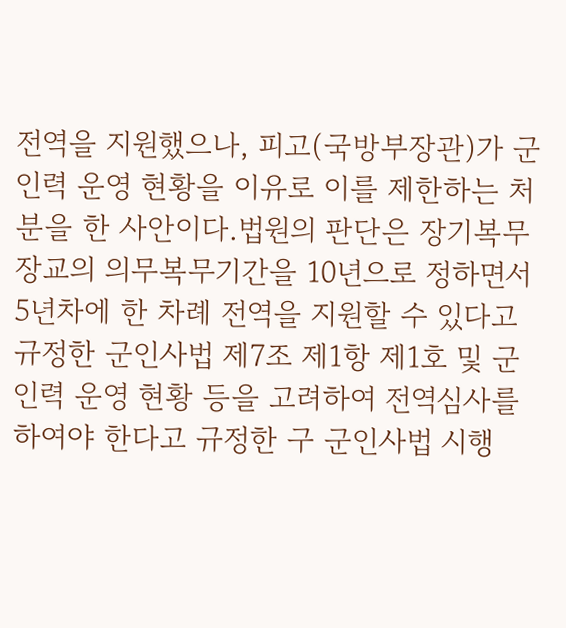전역을 지원했으나, 피고(국방부장관)가 군인력 운영 현황을 이유로 이를 제한하는 처분을 한 사안이다.법원의 판단은 장기복무 장교의 의무복무기간을 10년으로 정하면서 5년차에 한 차례 전역을 지원할 수 있다고 규정한 군인사법 제7조 제1항 제1호 및 군인력 운영 현황 등을 고려하여 전역심사를 하여야 한다고 규정한 구 군인사법 시행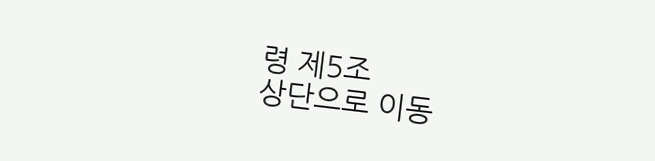령 제5조
상단으로 이동